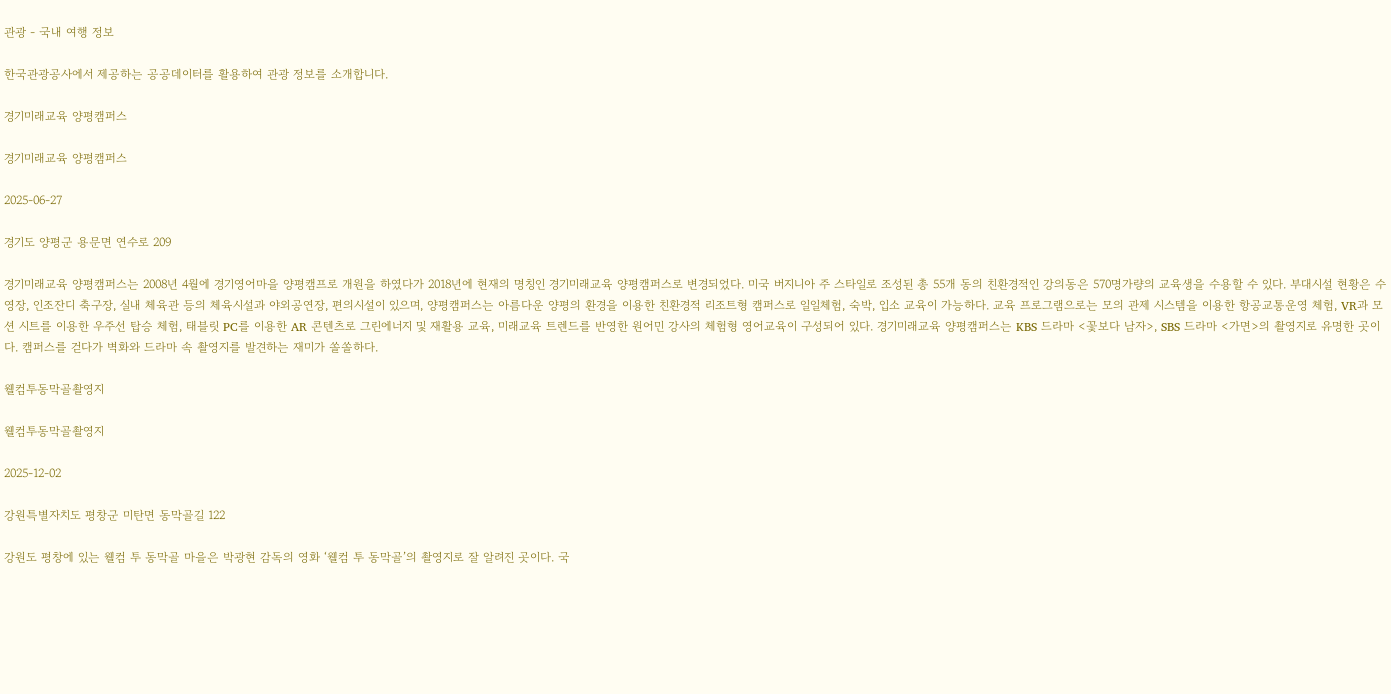관광 - 국내 여행 정보

한국관광공사에서 제공하는 공공데이터를 활용하여 관광 정보를 소개합니다.

경기미래교육 양평캠퍼스

경기미래교육 양평캠퍼스

2025-06-27

경기도 양평군 용문면 연수로 209

경기미래교육 양평캠퍼스는 2008년 4월에 경기영어마을 양평캠프로 개원을 하였다가 2018년에 현재의 명칭인 경기미래교육 양평캠퍼스로 변경되었다. 미국 버지니아 주 스타일로 조성된 총 55개 동의 친환경적인 강의동은 570명가량의 교육생을 수용할 수 있다. 부대시설 현황은 수영장, 인조잔디 축구장, 실내 체육관 등의 체육시설과 야외공연장, 편의시설이 있으며, 양평캠퍼스는 아름다운 양평의 환경을 이용한 친환경적 리조트형 캠퍼스로 일일체험, 숙박, 입소 교육이 가능하다. 교육 프로그램으로는 모의 관제 시스템을 이용한 항공교통운영 체험, VR과 모션 시트를 이용한 우주선 탑승 체험, 태블릿 PC를 이용한 AR 콘텐츠로 그린에너지 및 재활용 교육, 미래교육 트렌드를 반영한 원어민 강사의 체험형 영어교육이 구성되어 있다. 경기미래교육 양평캠퍼스는 KBS 드라마 <꽃보다 남자>, SBS 드라마 <가면>의 촬영지로 유명한 곳이다. 캠퍼스를 걷다가 벽화와 드라마 속 촬영지를 발견하는 재미가 쏠쏠하다.

웰컴투동막골촬영지

웰컴투동막골촬영지

2025-12-02

강원특별자치도 평창군 미탄면 동막골길 122

강원도 평창에 있는 웰컴 투 동막골 마을은 박광현 감독의 영화 ‘웰컴 투 동막골’의 촬영지로 잘 알려진 곳이다. 국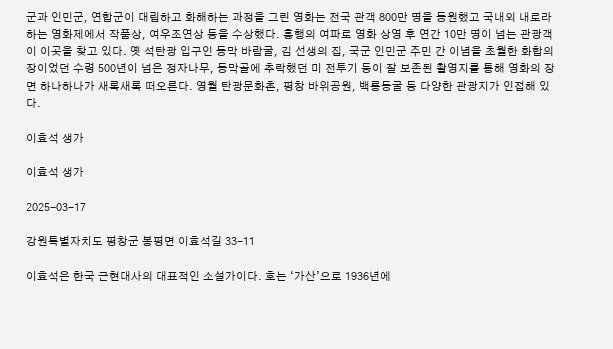군과 인민군, 연합군이 대립하고 화해하는 과정을 그린 영화는 전국 관객 800만 명을 동원했고 국내외 내로라하는 영화제에서 작품상, 여우조연상 등을 수상했다. 흥행의 여파로 영화 상영 후 연간 10만 명이 넘는 관광객이 이곳을 찾고 있다. 옛 석탄광 입구인 동막 바람굴, 김 선생의 집, 국군 인민군 주민 간 이념을 초월한 화합의 장이었던 수령 500년이 넘은 정자나무, 동막골에 추락했던 미 전투기 등이 잘 보존된 촬영지를 통해 영화의 장면 하나하나가 새록새록 떠오른다. 영월 탄광문화촌, 평창 바위공원, 백룡동굴 등 다양한 관광지가 인접해 있다.

이효석 생가

이효석 생가

2025-03-17

강원특별자치도 평창군 봉평면 이효석길 33-11

이효석은 한국 근현대사의 대표적인 소설가이다. 호는 ‘가산’으로 1936년에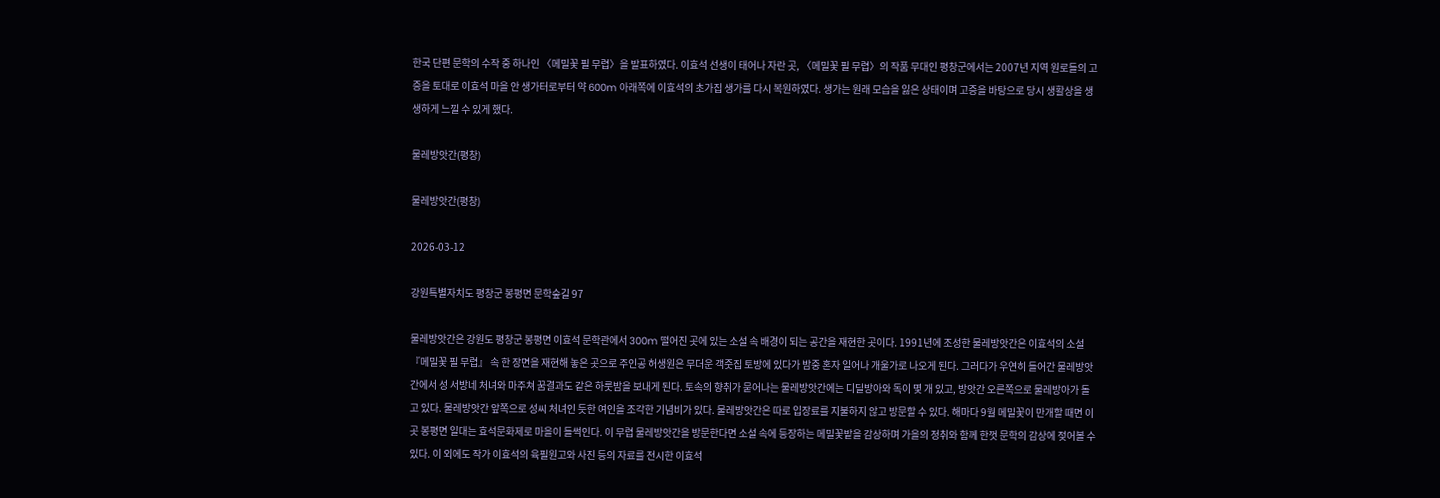한국 단편 문학의 수작 중 하나인 〈메밀꽃 필 무렵〉을 발표하였다. 이효석 선생이 태어나 자란 곳, 〈메밀꽃 필 무렵〉의 작품 무대인 평창군에서는 2007년 지역 원로들의 고증을 토대로 이효석 마을 안 생가터로부터 약 600m 아래쪽에 이효석의 초가집 생가를 다시 복원하였다. 생가는 원래 모습을 잃은 상태이며 고증을 바탕으로 당시 생활상을 생생하게 느낄 수 있게 했다.

물레방앗간(평창)

물레방앗간(평창)

2026-03-12

강원특별자치도 평창군 봉평면 문학숲길 97

물레방앗간은 강원도 평창군 봉평면 이효석 문학관에서 300m 떨어진 곳에 있는 소설 속 배경이 되는 공간을 재현한 곳이다. 1991년에 조성한 물레방앗간은 이효석의 소설 『메밀꽃 필 무렵』 속 한 장면을 재현해 놓은 곳으로 주인공 허생원은 무더운 객줏집 토방에 있다가 밤중 혼자 일어나 개울가로 나오게 된다. 그러다가 우연히 들어간 물레방앗간에서 성 서방네 처녀와 마주쳐 꿈결과도 같은 하룻밤을 보내게 된다. 토속의 향취가 묻어나는 물레방앗간에는 디딜방아와 독이 몇 개 있고, 방앗간 오른쪽으로 물레방아가 돌고 있다. 물레방앗간 앞쪽으로 성씨 처녀인 듯한 여인을 조각한 기념비가 있다. 물레방앗간은 따로 입장료를 지불하지 않고 방문할 수 있다. 해마다 9월 메밀꽃이 만개할 때면 이곳 봉평면 일대는 효석문화제로 마을이 들썩인다. 이 무렵 물레방앗간을 방문한다면 소설 속에 등장하는 메밀꽃밭을 감상하며 가을의 정취와 함께 한껏 문학의 감상에 젖어볼 수 있다. 이 외에도 작가 이효석의 육필원고와 사진 등의 자료를 전시한 이효석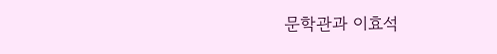문학관과 이효석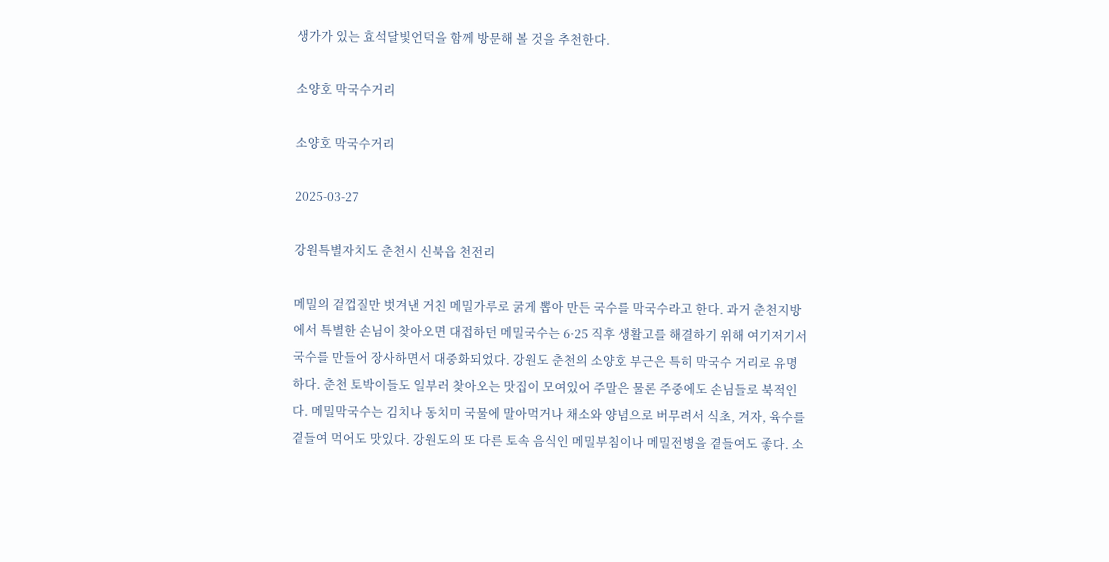생가가 있는 효석달빛언덕을 함께 방문해 볼 것을 추천한다.

소양호 막국수거리

소양호 막국수거리

2025-03-27

강원특별자치도 춘천시 신북읍 천전리

메밀의 겉껍질만 벗겨낸 거친 메밀가루로 굵게 뽑아 만든 국수를 막국수라고 한다. 과거 춘천지방에서 특별한 손님이 찾아오면 대접하던 메밀국수는 6·25 직후 생활고를 해결하기 위해 여기저기서 국수를 만들어 장사하면서 대중화되었다. 강원도 춘천의 소양호 부근은 특히 막국수 거리로 유명하다. 춘천 토박이들도 일부러 찾아오는 맛집이 모여있어 주말은 물론 주중에도 손님들로 북적인다. 메밀막국수는 김치나 동치미 국물에 말아먹거나 채소와 양념으로 버무려서 식초, 겨자, 육수를 곁들여 먹어도 맛있다. 강원도의 또 다른 토속 음식인 메밀부침이나 메밀전병을 곁들여도 좋다. 소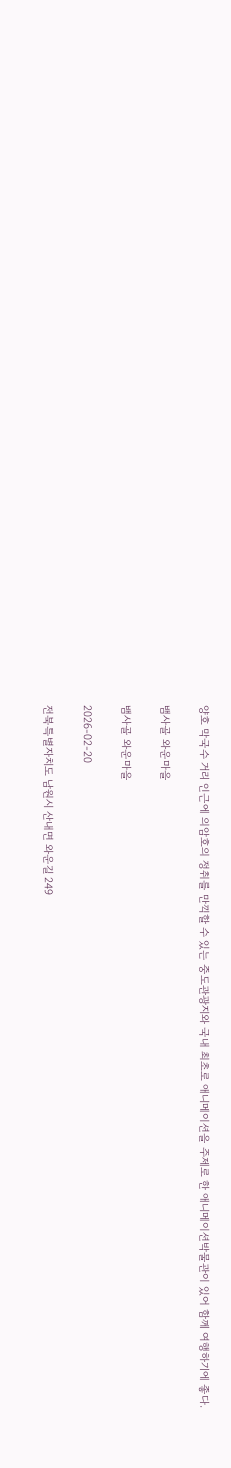양호 막국수 거리 인근에 의암호의 정취를 만끽할 수 있는 중도관광지와 국내 최초로 애니메이션을 주제로 한 애니메이션박물관이 있어 함께 여행하기에 좋다.

뱀사골 와운마을

뱀사골 와운마을

2026-02-20

전북특별자치도 남원시 산내면 와운길 249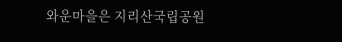와운마을은 지리산국립공원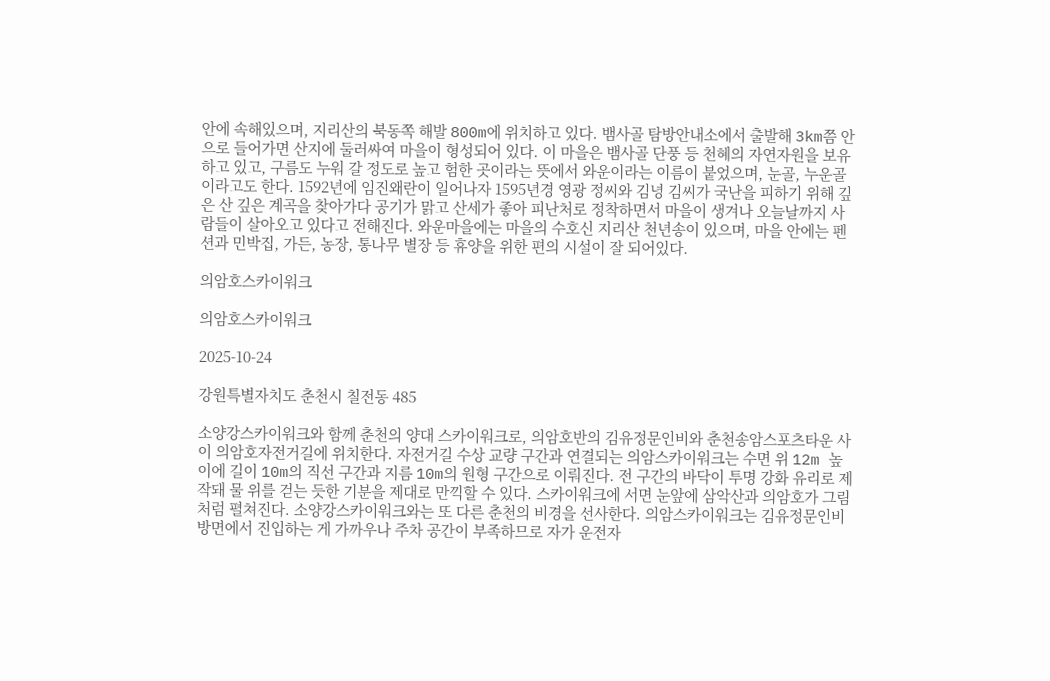안에 속해있으며, 지리산의 북동쪽 해발 800m에 위치하고 있다. 뱀사골 탐방안내소에서 출발해 3km쯤 안으로 들어가면 산지에 둘러싸여 마을이 형성되어 있다. 이 마을은 뱀사골 단풍 등 천혜의 자연자원을 보유하고 있고, 구름도 누워 갈 정도로 높고 험한 곳이라는 뜻에서 와운이라는 이름이 붙었으며, 눈골, 누운골이라고도 한다. 1592년에 임진왜란이 일어나자 1595년경 영광 정씨와 김녕 김씨가 국난을 피하기 위해 깊은 산 깊은 계곡을 찾아가다 공기가 맑고 산세가 좋아 피난처로 정착하면서 마을이 생겨나 오늘날까지 사람들이 살아오고 있다고 전해진다. 와운마을에는 마을의 수호신 지리산 천년송이 있으며, 마을 안에는 펜션과 민박집, 가든, 농장, 통나무 별장 등 휴양을 위한 편의 시설이 잘 되어있다.

의암호스카이워크

의암호스카이워크

2025-10-24

강원특별자치도 춘천시 칠전동 485

소양강스카이워크와 함께 춘천의 양대 스카이워크로, 의암호반의 김유정문인비와 춘천송암스포츠타운 사이 의암호자전거길에 위치한다. 자전거길 수상 교량 구간과 연결되는 의암스카이워크는 수면 위 12m 높이에 길이 10m의 직선 구간과 지름 10m의 원형 구간으로 이뤄진다. 전 구간의 바닥이 투명 강화 유리로 제작돼 물 위를 걷는 듯한 기분을 제대로 만끽할 수 있다. 스카이워크에 서면 눈앞에 삼악산과 의암호가 그림처럼 펼쳐진다. 소양강스카이워크와는 또 다른 춘천의 비경을 선사한다. 의암스카이워크는 김유정문인비 방면에서 진입하는 게 가까우나 주차 공간이 부족하므로 자가 운전자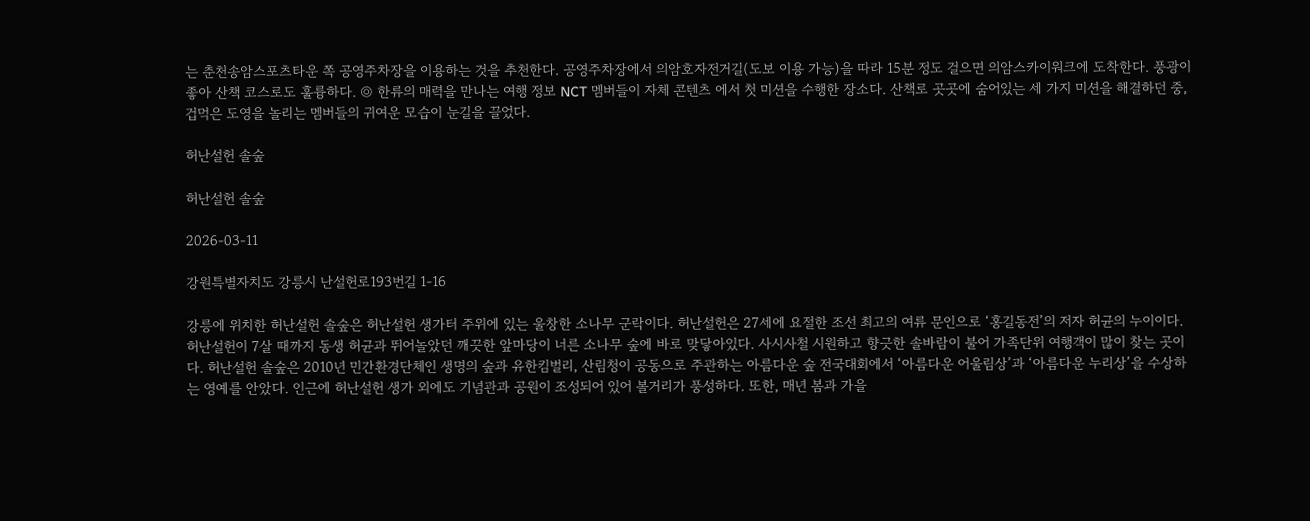는 춘천송암스포츠타운 쪽 공영주차장을 이용하는 것을 추천한다. 공영주차장에서 의암호자전거길(도보 이용 가능)을 따라 15분 정도 걸으면 의암스카이워크에 도착한다. 풍광이 좋아 산책 코스로도 훌륭하다. ◎ 한류의 매력을 만나는 여행 정보 NCT 멤버들이 자체 콘텐츠 에서 첫 미션을 수행한 장소다. 산책로 곳곳에 숨어있는 세 가지 미션을 해결하던 중, 겁먹은 도영을 놀리는 멤버들의 귀여운 모습이 눈길을 끌었다.

허난설헌 솔숲

허난설헌 솔숲

2026-03-11

강원특별자치도 강릉시 난설헌로193번길 1-16

강릉에 위치한 허난설헌 솔숲은 허난설헌 생가터 주위에 있는 울창한 소나무 군락이다. 허난설헌은 27세에 요절한 조선 최고의 여류 문인으로 ‘홍길동전’의 저자 허균의 누이이다. 허난설헌이 7살 때까지 동생 허균과 뛰어놀았던 깨끗한 앞마당이 너른 소나무 숲에 바로 맞닿아있다. 사시사철 시원하고 향긋한 솔바람이 불어 가족단위 여행객이 많이 찾는 곳이다. 허난설헌 솔숲은 2010년 민간환경단체인 생명의 숲과 유한킴벌리, 산림청이 공동으로 주관하는 아름다운 숲 전국대회에서 ‘아름다운 어울림상’과 ‘아름다운 누리상’을 수상하는 영예를 안았다. 인근에 허난설헌 생가 외에도 기념관과 공원이 조성되어 있어 볼거리가 풍성하다. 또한, 매년 봄과 가을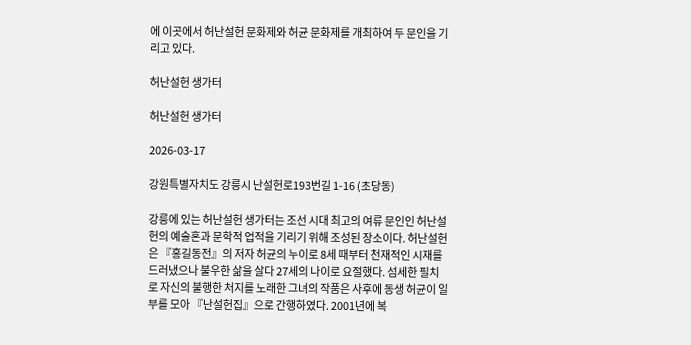에 이곳에서 허난설헌 문화제와 허균 문화제를 개최하여 두 문인을 기리고 있다.

허난설헌 생가터

허난설헌 생가터

2026-03-17

강원특별자치도 강릉시 난설헌로193번길 1-16 (초당동)

강릉에 있는 허난설헌 생가터는 조선 시대 최고의 여류 문인인 허난설헌의 예술혼과 문학적 업적을 기리기 위해 조성된 장소이다. 허난설헌은 『홍길동전』의 저자 허균의 누이로 8세 때부터 천재적인 시재를 드러냈으나 불우한 삶을 살다 27세의 나이로 요절했다. 섬세한 필치로 자신의 불행한 처지를 노래한 그녀의 작품은 사후에 동생 허균이 일부를 모아 『난설헌집』으로 간행하였다. 2001년에 복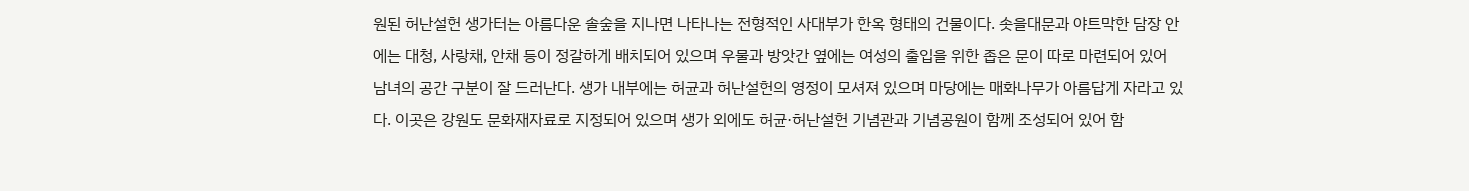원된 허난설헌 생가터는 아름다운 솔숲을 지나면 나타나는 전형적인 사대부가 한옥 형태의 건물이다. 솟을대문과 야트막한 담장 안에는 대청, 사랑채, 안채 등이 정갈하게 배치되어 있으며 우물과 방앗간 옆에는 여성의 출입을 위한 좁은 문이 따로 마련되어 있어 남녀의 공간 구분이 잘 드러난다. 생가 내부에는 허균과 허난설헌의 영정이 모셔져 있으며 마당에는 매화나무가 아름답게 자라고 있다. 이곳은 강원도 문화재자료로 지정되어 있으며 생가 외에도 허균·허난설헌 기념관과 기념공원이 함께 조성되어 있어 함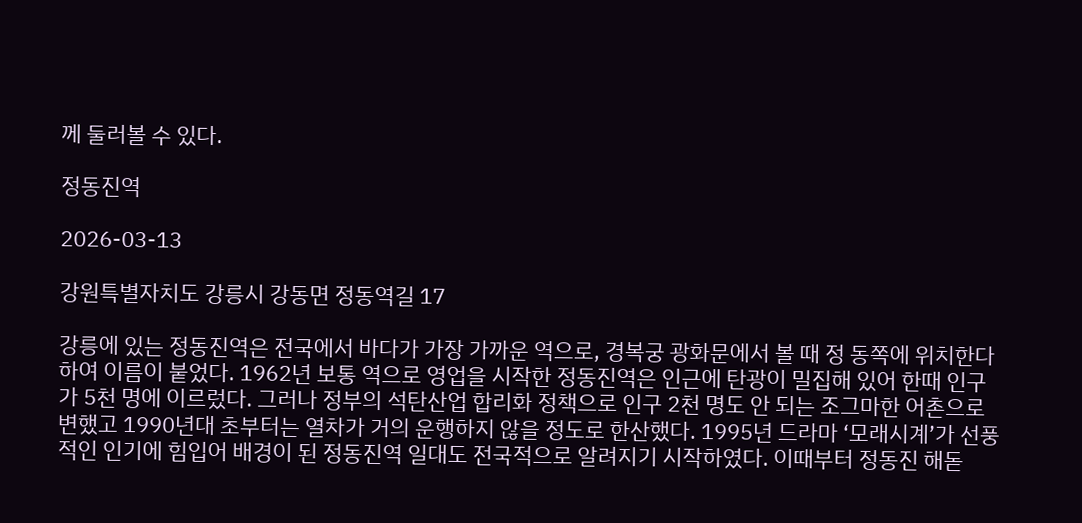께 둘러볼 수 있다.

정동진역

2026-03-13

강원특별자치도 강릉시 강동면 정동역길 17

강릉에 있는 정동진역은 전국에서 바다가 가장 가까운 역으로, 경복궁 광화문에서 볼 때 정 동쪽에 위치한다 하여 이름이 붙었다. 1962년 보통 역으로 영업을 시작한 정동진역은 인근에 탄광이 밀집해 있어 한때 인구가 5천 명에 이르렀다. 그러나 정부의 석탄산업 합리화 정책으로 인구 2천 명도 안 되는 조그마한 어촌으로 변했고 1990년대 초부터는 열차가 거의 운행하지 않을 정도로 한산했다. 1995년 드라마 ‘모래시계’가 선풍적인 인기에 힘입어 배경이 된 정동진역 일대도 전국적으로 알려지기 시작하였다. 이때부터 정동진 해돋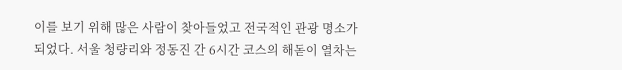이를 보기 위해 많은 사람이 찾아들었고 전국적인 관광 명소가 되었다. 서울 청량리와 정동진 간 6시간 코스의 해돋이 열차는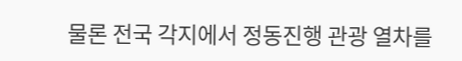물론 전국 각지에서 정동진행 관광 열차를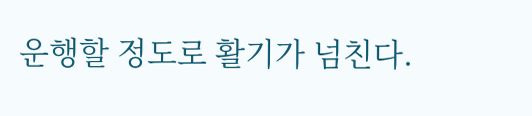운행할 정도로 활기가 넘친다.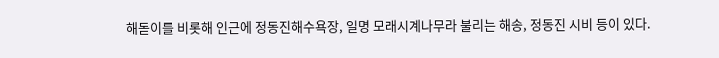해돋이를 비롯해 인근에 정동진해수욕장, 일명 모래시계나무라 불리는 해송, 정동진 시비 등이 있다.